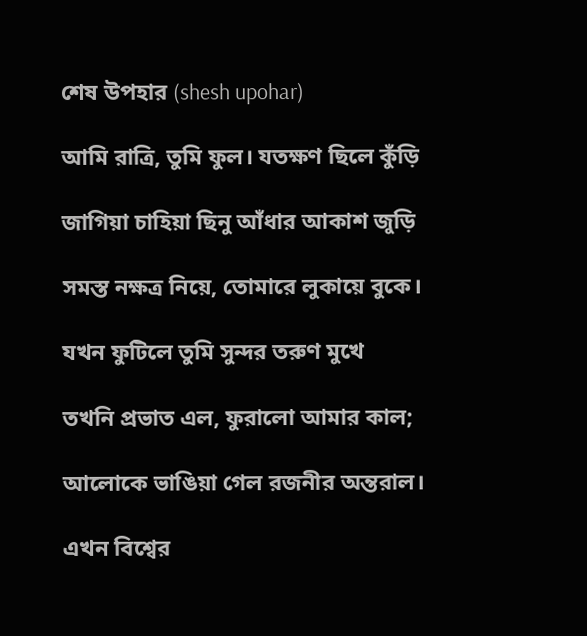শেষ উপহার (shesh upohar)

আমি রাত্রি, তুমি ফুল। যতক্ষণ ছিলে কুঁড়ি

জাগিয়া চাহিয়া ছিনু আঁধার আকাশ জুড়ি

সমস্ত নক্ষত্র নিয়ে, তোমারে লুকায়ে বুকে।

যখন ফুটিলে তুমি সুন্দর তরুণ মুখে

তখনি প্রভাত এল, ফুরালো আমার কাল;

আলোকে ভাঙিয়া গেল রজনীর অন্তরাল।

এখন বিশ্বের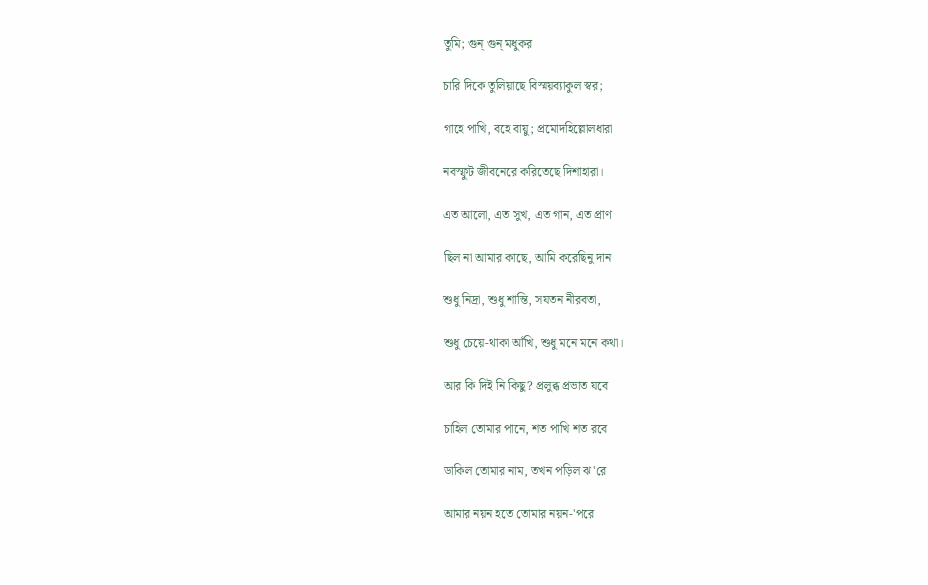তুমি; গুন্‌ গুন্‌ মধুকর

চারি দিকে তুলিয়াছে বিস্ময়ব্যাকুল স্বর;

গাহে পাখি, বহে বায়ু; প্রমোদহিল্লোলধারা

নবস্ফুট জীবনেরে করিতেছে দিশাহারা।

এত আলো, এত সুখ, এত গান, এত প্রাণ

ছিল না আমার কাছে, আমি করেছিনু দান

শুধু নিদ্রা, শুধু শান্তি, সযতন নীরবতা,

শুধু চেয়ে-থাকা আঁখি, শুধু মনে মনে কথা।

আর কি দিই নি কিছু? প্রলুব্ধ প্রভাত যবে

চাহিল তোমার পানে, শত পাখি শত রবে

ডাকিল তোমার নাম, তখন পড়িল ঝ'রে

আমার নয়ন হতে তোমার নয়ন-'পরে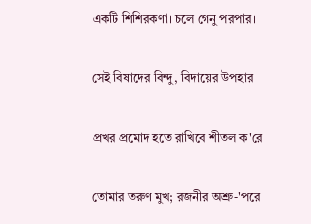একটি শিশিরকণা। চলে গেনু পরপার।

সেই বিষাদের বিন্দু, বিদায়ের উপহার

প্রখর প্রমোদ হতে রাখিবে শীতল ক'রে

তোমার তরুণ মুখ; রজনীর অশ্রু-'পরে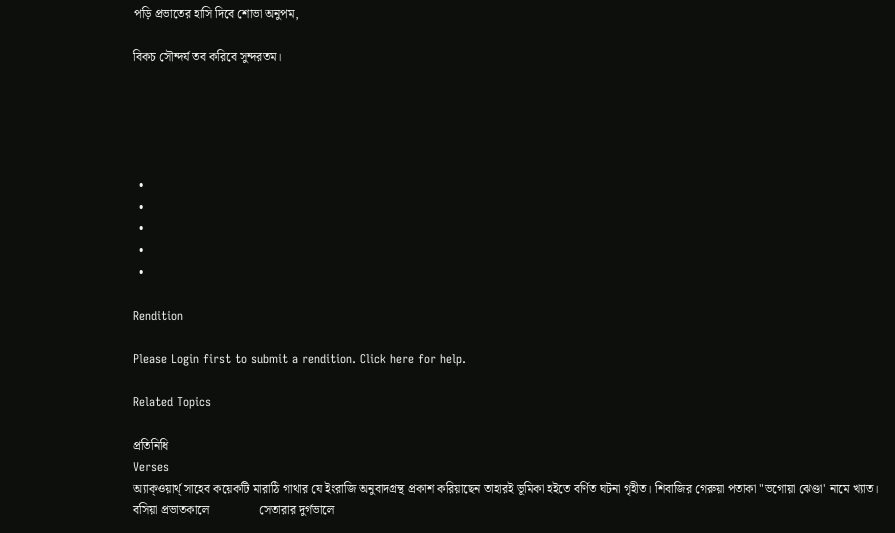পড়ি প্রভাতের হাসি দিবে শোভা অনুপম,

বিকচ সৌন্দর্য তব করিবে সুন্দরতম।





  •
  •
  •
  •
  •

Rendition

Please Login first to submit a rendition. Click here for help.

Related Topics

প্রতিনিধি
Verses
অ্যাক্‌ওয়ার্থ্‌ সাহেব কয়েকটি মারাঠি গাথার যে ইংরাজি অনুবাদগ্রন্থ প্রকাশ করিয়াছেন তাহারই ভূমিকা হইতে বর্ণিত ঘটনা গৃহীত। শিবাজির গেরুয়া পতাকা "ভগোয়া ঝেণ্ডা' নামে খ্যাত।
বসিয়া প্রভাতকালে                সেতারার দুর্গভালে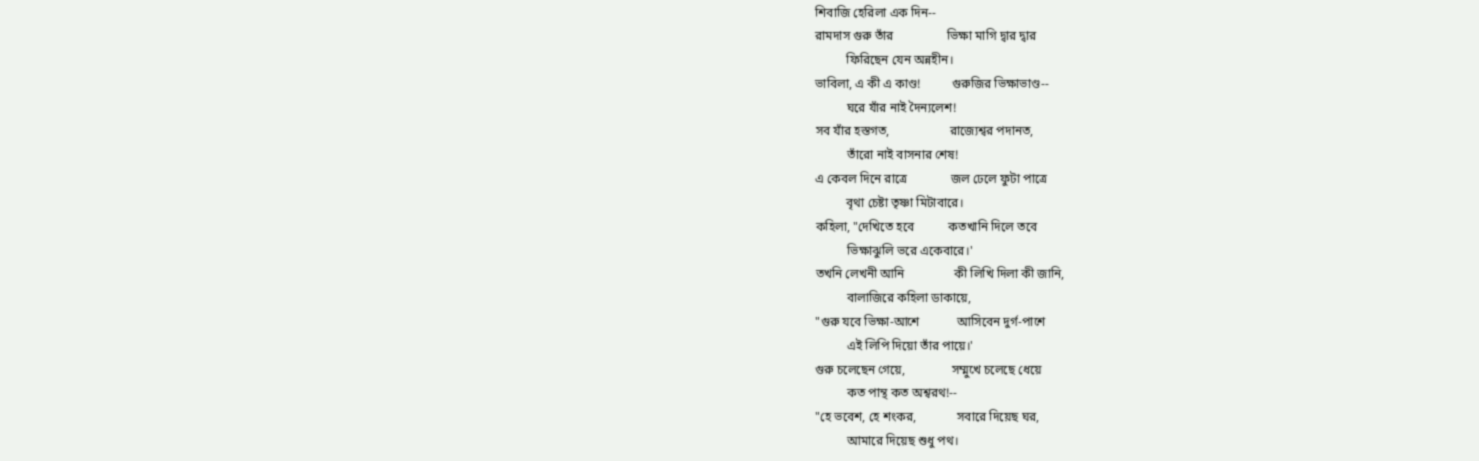শিবাজি হেরিলা এক দিন--
রামদাস গুরু তাঁর                 ভিক্ষা মাগি দ্বার দ্বার
          ফিরিছেন যেন অন্নহীন।
ভাবিলা, এ কী এ কাণ্ড!          গুরুজির ভিক্ষাভাণ্ড--
          ঘরে যাঁর নাই দৈন্যলেশ!
সব যাঁর হস্তগত,                   রাজ্যেশ্বর পদানত,
          তাঁরো নাই বাসনার শেষ!
এ কেবল দিনে রাত্রে              জল ঢেলে ফুটা পাত্রে
          বৃথা চেষ্টা তৃষ্ণা মিটাবারে।
কহিলা, "দেখিতে হবে           কতখানি দিলে তবে
          ভিক্ষাঝুলি ভরে একেবারে।'
তখনি লেখনী আনি                কী লিখি দিলা কী জানি,
          বালাজিরে কহিলা ডাকায়ে,
"গুরু যবে ভিক্ষা-আশে            আসিবেন দুর্গ-পাশে
          এই লিপি দিয়ো তাঁর পায়ে।'
গুরু চলেছেন গেয়ে,               সম্মুখে চলেছে ধেয়ে
          কত পান্থ কত অশ্বরথ!--
"হে ভবেশ, হে শংকর,             সবারে দিয়েছ ঘর,
          আমারে দিয়েছ শুধু পথ।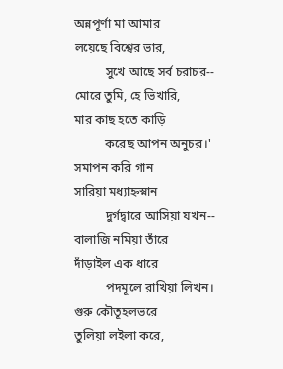অন্নপূর্ণা মা আমার                 লয়েছে বিশ্বের ভার,
          সুখে আছে সর্ব চরাচর--
মোরে তুমি, হে ভিখারি,          মার কাছ হতে কাড়ি
          করেছ আপন অনুচর।'
সমাপন করি গান                  সারিয়া মধ্যাহ্নস্নান
          দুর্গদ্বারে আসিয়া যখন--
বালাজি নমিয়া তাঁরে              দাঁড়াইল এক ধারে
          পদমূলে রাখিয়া লিখন।
গুরু কৌতূহলভরে                 তুলিয়া লইলা করে,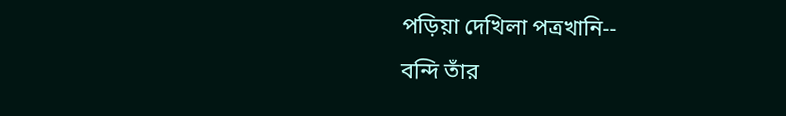পড়িয়া দেখিলা পত্রখানি--
বন্দি তাঁর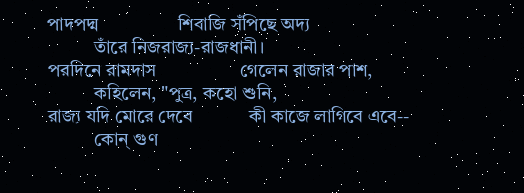পাদপদ্ম                 শিবাজি সঁপিছে অদ্য
          তাঁরে নিজরাজ্য-রাজধানী।
পরদিনে রামদাস                  গেলেন রাজার পাশ,
          কহিলেন, "পুত্র, কহো শুনি,
রাজ্য যদি মোরে দেবে            কী কাজে লাগিবে এবে--
          কোন্‌ গুণ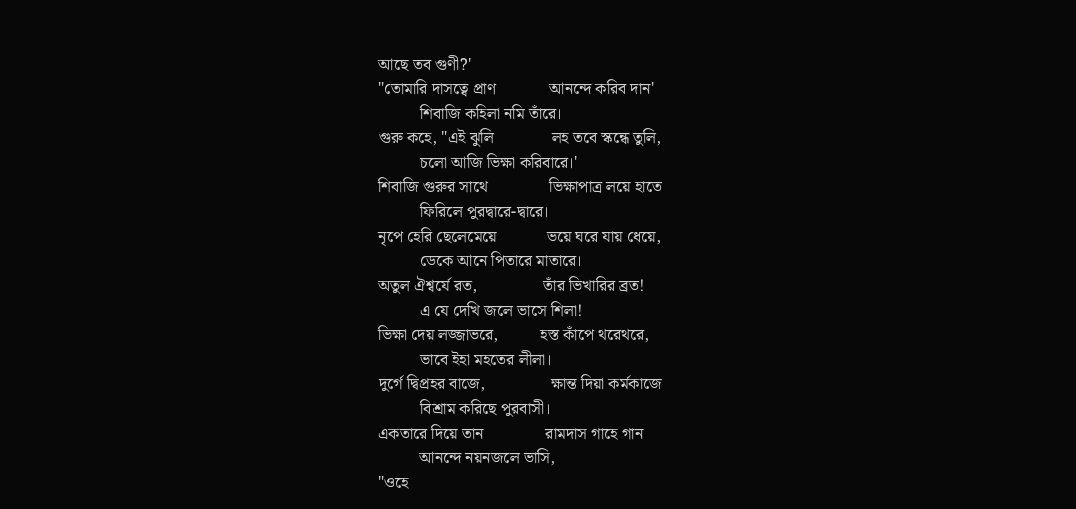আছে তব গুণী?'
"তোমারি দাসত্বে প্রাণ             আনন্দে করিব দান'
          শিবাজি কহিলা নমি তাঁরে।
গুরু কহে, "এই ঝুলি              লহ তবে স্কন্ধে তুলি,
          চলো আজি ভিক্ষা করিবারে।'
শিবাজি গুরুর সাথে               ভিক্ষাপাত্র লয়ে হাতে
          ফিরিলে পুরদ্বারে-দ্বারে।
নৃপে হেরি ছেলেমেয়ে            ভয়ে ঘরে যায় ধেয়ে,
          ডেকে আনে পিতারে মাতারে।
অতুল ঐশ্বর্যে রত,                তাঁর ভিখারির ব্রত!
          এ যে দেখি জলে ভাসে শিলা!
ভিক্ষা দেয় লজ্জাভরে,          হস্ত কাঁপে থরেথরে,
          ভাবে ইহা মহতের লীলা।
দুর্গে দ্বিপ্রহর বাজে,                ক্ষান্ত দিয়া কর্মকাজে
          বিশ্রাম করিছে পুরবাসী।
একতারে দিয়ে তান               রামদাস গাহে গান
          আনন্দে নয়নজলে ভাসি,
"ওহে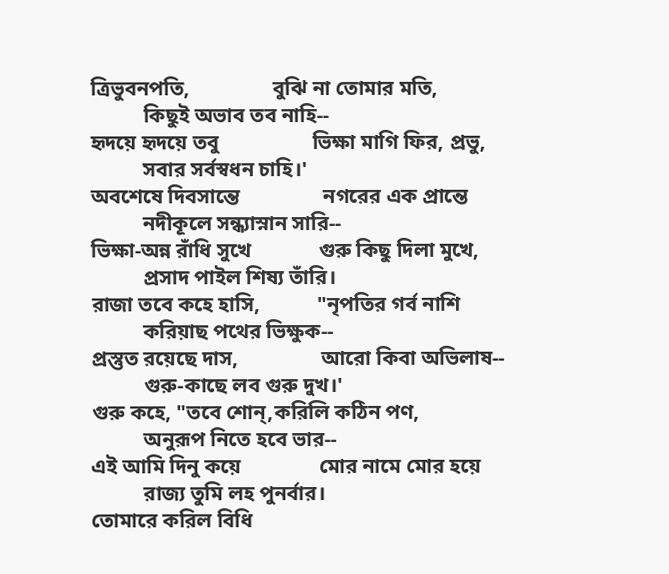ত্রিভুবনপতি,                বুঝি না তোমার মতি,
          কিছুই অভাব তব নাহি--
হৃদয়ে হৃদয়ে তবু                  ভিক্ষা মাগি ফির, প্রভু,
          সবার সর্বস্বধন চাহি।'
অবশেষে দিবসান্তে                নগরের এক প্রান্তে
          নদীকূলে সন্ধ্যাস্নান সারি--
ভিক্ষা-অন্ন রাঁধি সুখে             গুরু কিছু দিলা মুখে,
          প্রসাদ পাইল শিষ্য তাঁরি।
রাজা তবে কহে হাসি,           "নৃপতির গর্ব নাশি
          করিয়াছ পথের ভিক্ষুক--
প্রস্তুত রয়েছে দাস,                আরো কিবা অভিলাষ--
          গুরু-কাছে লব গুরু দুখ।'
গুরু কহে, "তবে শোন্‌,করিলি কঠিন পণ,
          অনুরূপ নিতে হবে ভার--
এই আমি দিনু কয়ে               মোর নামে মোর হয়ে
          রাজ্য তুমি লহ পুনর্বার।
তোমারে করিল বিধি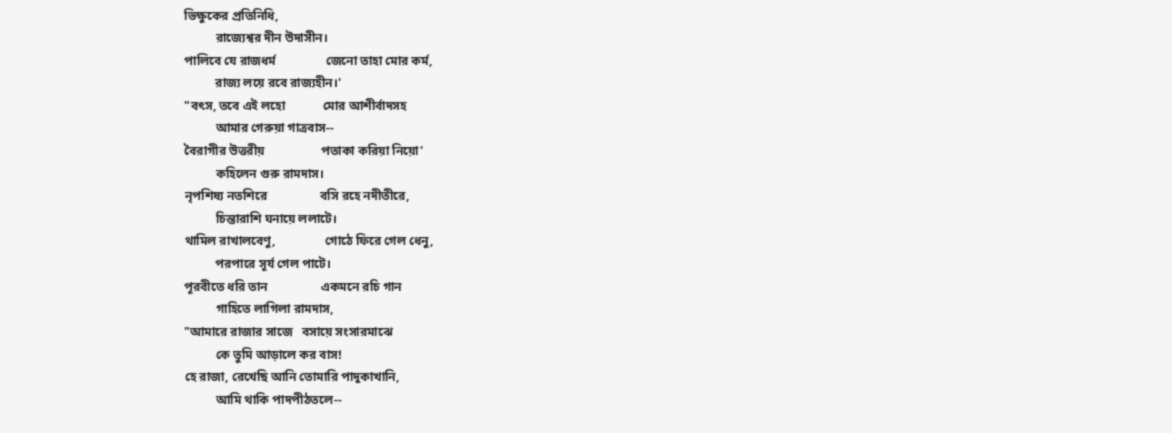ভিক্ষুকের প্রতিনিধি,
          রাজ্যেশ্বর দীন উদাসীন।
পালিবে যে রাজধর্ম                জেনো তাহা মোর কর্ম,
          রাজ্য লয়ে রবে রাজ্যহীন।'
"বৎস, তবে এই লহো            মোর আশীর্বাদসহ
          আমার গেরুয়া গাত্রবাস--
বৈরাগীর উত্তরীয়                  পতাকা করিয়া নিয়ো'
          কহিলেন গুরু রামদাস।
নৃপশিষ্য নতশিরে                 বসি রহে নদীতীরে,
          চিন্তারাশি ঘনায়ে ললাটে।
থামিল রাখালবেণু,                গোঠে ফিরে গেল ধেনু,
          পরপারে সূর্য গেল পাটে।
পূরবীতে ধরি তান                 একমনে রচি গান
          গাহিতে লাগিলা রামদাস,
"আমারে রাজার সাজে   বসায়ে সংসারমাঝে
          কে তুমি আড়ালে কর বাস!
হে রাজা, রেখেছি আনি তোমারি পাদুকাখানি,
          আমি থাকি পাদপীঠতলে--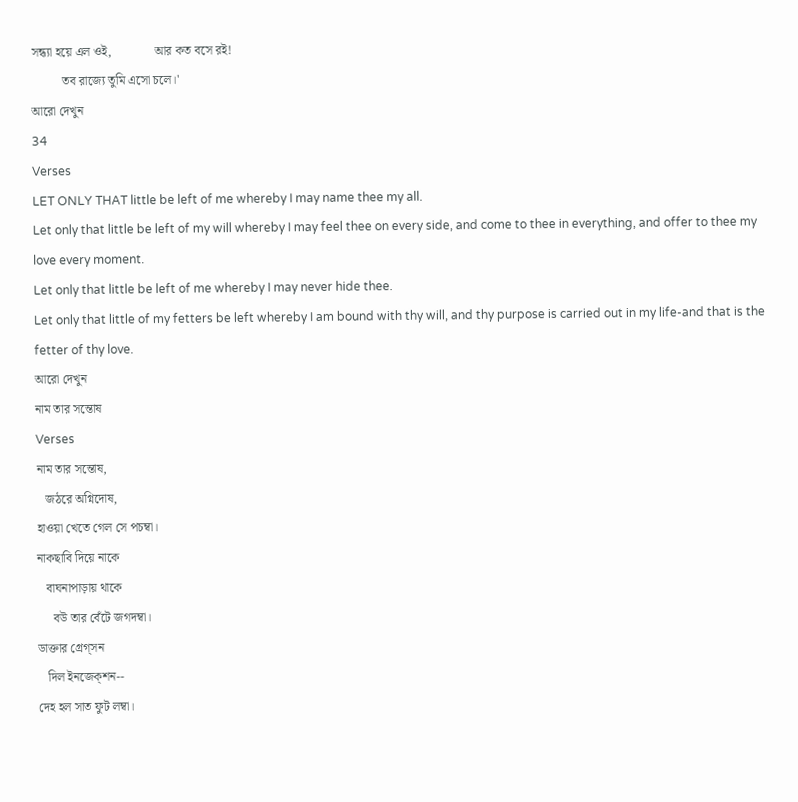সন্ধ্যা হয়ে এল ওই,              আর কত বসে রই!
          তব রাজ্যে তুমি এসো চলে।'
আরো দেখুন
34
Verses
LET ONLY THAT little be left of me whereby I may name thee my all.
Let only that little be left of my will whereby I may feel thee on every side, and come to thee in everything, and offer to thee my love every moment.
Let only that little be left of me whereby I may never hide thee.
Let only that little of my fetters be left whereby I am bound with thy will, and thy purpose is carried out in my life-and that is the fetter of thy love.
আরো দেখুন
নাম তার সন্তোষ
Verses
নাম তার সন্তোষ,
   জঠরে অগ্নিদোষ,
হাওয়া খেতে গেল সে পচম্বা।
নাকছাবি দিয়ে নাকে
   বাঘনাপাড়ায় থাকে
     বউ তার বেঁটে জগদম্বা।
ডাক্তার গ্রেগ্‌সন
   দিল ইনজেক্‌শন--
দেহ হল সাত ফুট লম্বা।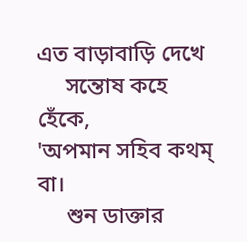এত বাড়াবাড়ি দেখে
     সন্তোষ কহে হেঁকে,
'অপমান সহিব কথম্‌ বা।
     শুন ডাক্তার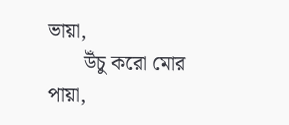ভায়া,
       উঁচু করো মোর পায়া,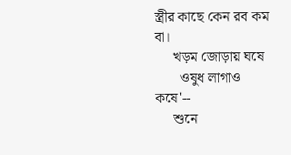স্ত্রীর কাছে কেন রব কম বা।
     খড়ম জোড়ায় ঘষে
       ওষুধ লাগাও কষে'--
     শুনে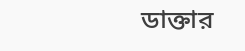ডাক্তার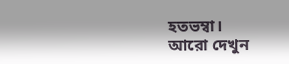হতভম্বা।
আরো দেখুন